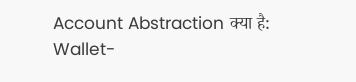Account Abstraction क्या है: Wallet-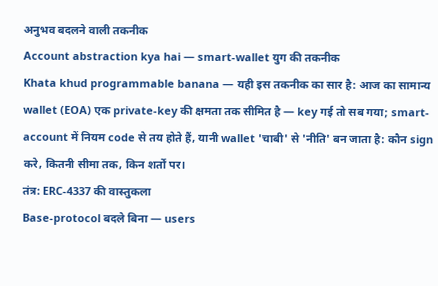अनुभव बदलने वाली तकनीक
Account abstraction kya hai — smart-wallet युग की तकनीक
Khata khud programmable banana — यही इस तकनीक का सार है: आज का सामान्य wallet (EOA) एक private-key की क्षमता तक सीमित है — key गई तो सब गया; smart-account में नियम code से तय होते हैं, यानी wallet 'चाबी' से 'नीति' बन जाता है: कौन sign करे, कितनी सीमा तक, किन शर्तों पर।
तंत्र: ERC-4337 की वास्तुकला
Base-protocol बदले बिना — users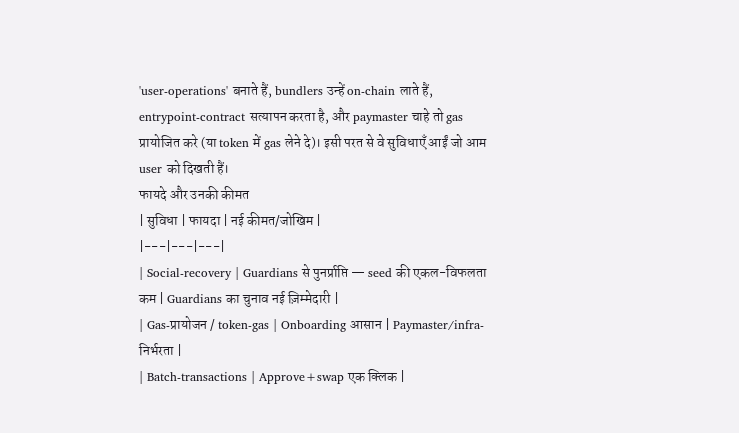'user-operations' बनाते हैं, bundlers उन्हें on-chain लाते हैं, entrypoint-contract सत्यापन करता है, और paymaster चाहे तो gas प्रायोजित करे (या token में gas लेने दे)। इसी परत से वे सुविधाएँ आईं जो आम user को दिखती हैं।
फायदे और उनकी कीमत
| सुविधा | फायदा | नई कीमत/जोखिम |
|---|---|---|
| Social-recovery | Guardians से पुनर्प्राप्ति — seed की एकल-विफलता कम | Guardians का चुनाव नई ज़िम्मेदारी |
| Gas-प्रायोजन / token-gas | Onboarding आसान | Paymaster/infra-निर्भरता |
| Batch-transactions | Approve+swap एक क्लिक |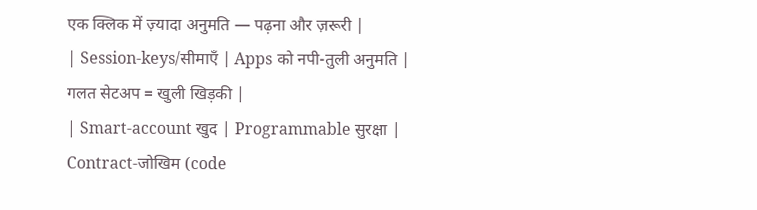एक क्लिक में ज़्यादा अनुमति — पढ़ना और ज़रूरी |
| Session-keys/सीमाएँ | Apps को नपी-तुली अनुमति | गलत सेटअप = खुली खिड़की |
| Smart-account खुद | Programmable सुरक्षा | Contract-जोखिम (code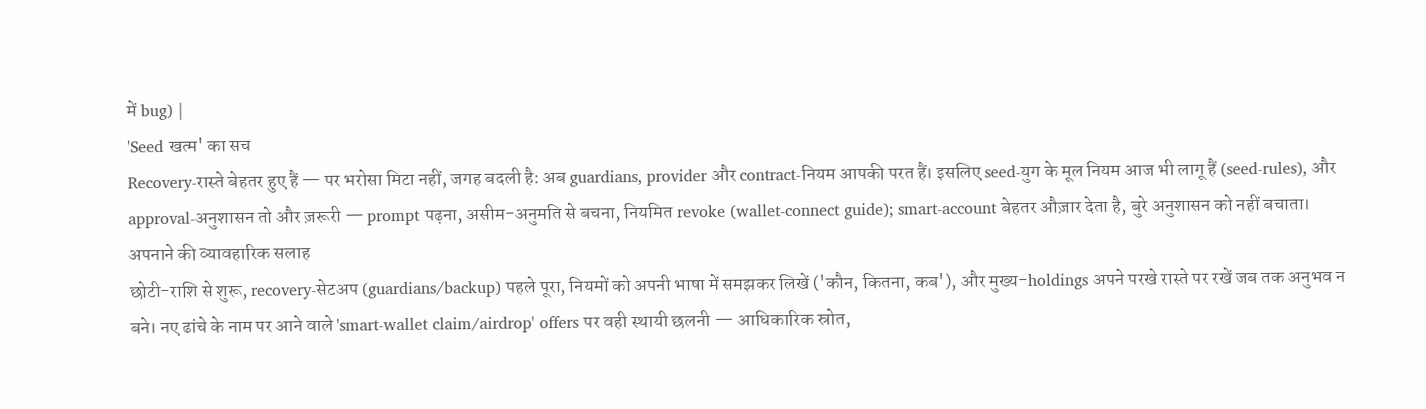में bug) |
'Seed खत्म' का सच
Recovery-रास्ते बेहतर हुए हैं — पर भरोसा मिटा नहीं, जगह बदली है: अब guardians, provider और contract-नियम आपकी परत हैं। इसलिए seed-युग के मूल नियम आज भी लागू हैं (seed-rules), और approval-अनुशासन तो और ज़रूरी — prompt पढ़ना, असीम-अनुमति से बचना, नियमित revoke (wallet-connect guide); smart-account बेहतर औज़ार देता है, बुरे अनुशासन को नहीं बचाता।
अपनाने की व्यावहारिक सलाह
छोटी-राशि से शुरू, recovery-सेटअप (guardians/backup) पहले पूरा, नियमों को अपनी भाषा में समझकर लिखें ('कौन, कितना, कब'), और मुख्य-holdings अपने परखे रास्ते पर रखें जब तक अनुभव न बने। नए ढांचे के नाम पर आने वाले 'smart-wallet claim/airdrop' offers पर वही स्थायी छलनी — आधिकारिक स्रोत,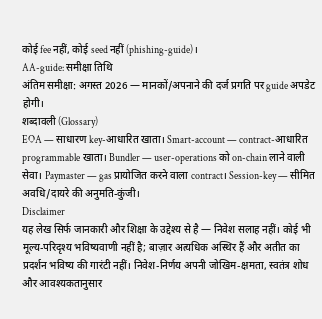कोई fee नहीं, कोई seed नहीं (phishing-guide)।
AA-guide: समीक्षा तिथि
अंतिम समीक्षा: अगस्त 2026 — मानकों/अपनाने की दर्ज प्रगति पर guide अपडेट होगी।
शब्दावली (Glossary)
EOA — साधारण key-आधारित खाता। Smart-account — contract-आधारित programmable खाता। Bundler — user-operations को on-chain लाने वाली सेवा। Paymaster — gas प्रायोजित करने वाला contract। Session-key — सीमित अवधि/दायरे की अनुमति-कुंजी।
Disclaimer
यह लेख सिर्फ जानकारी और शिक्षा के उद्देश्य से है — निवेश सलाह नहीं। कोई भी मूल्य-परिदृश्य भविष्यवाणी नहीं है; बाज़ार अत्यधिक अस्थिर हैं और अतीत का प्रदर्शन भविष्य की गारंटी नहीं। निवेश-निर्णय अपनी जोखिम-क्षमता, स्वतंत्र शोध और आवश्यकतानुसार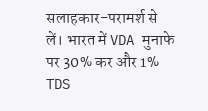सलाहकार-परामर्श से लें। भारत में VDA मुनाफे पर 30% कर और 1% TDS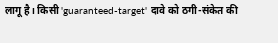लागू है। किसी 'guaranteed-target' दावे को ठगी-संकेत की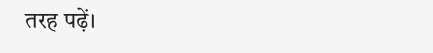तरह पढ़ें।